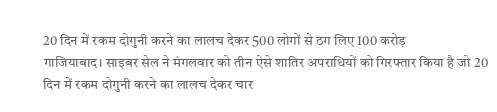20 दिन में रकम दोगुनी करने का लालच देकर 500 लोगों से ठग लिए 100 करोड़
गाजियाबाद। साइबर सेल ने मंगलवार को तीन ऐसे शातिर अपराधियों को गिरफ्तार किया है जो 20 दिन में रकम दोगुनी करने का लालच देकर चार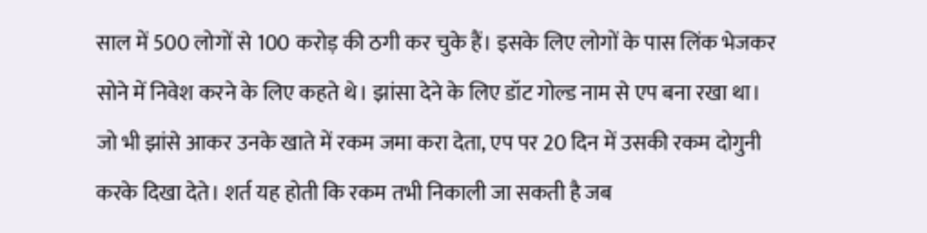साल में 500 लोगों से 100 करोड़ की ठगी कर चुके हैं। इसके लिए लोगों के पास लिंक भेजकर सोने में निवेश करने के लिए कहते थे। झांसा देने के लिए डॉट गोल्ड नाम से एप बना रखा था। जो भी झांसे आकर उनके खाते में रकम जमा करा देता, एप पर 20 दिन में उसकी रकम दोगुनी करके दिखा देते। शर्त यह होती कि रकम तभी निकाली जा सकती है जब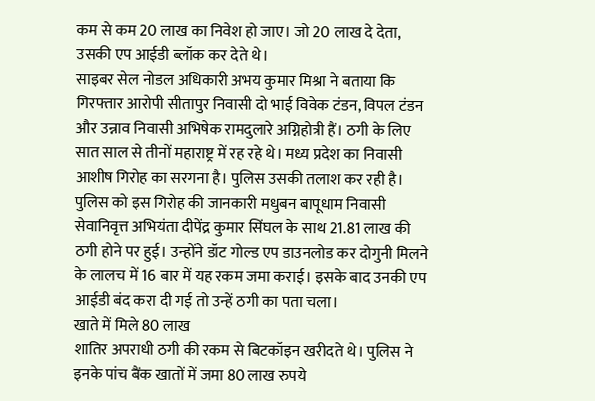कम से कम 20 लाख का निवेश हो जाए। जो 20 लाख दे देता, उसकी एप आईडी ब्लॉक कर देते थे।
साइबर सेल नोडल अधिकारी अभय कुमार मिश्रा ने बताया कि गिरफ्तार आरोपी सीतापुर निवासी दो भाई विवेक टंडन, विपल टंडन और उन्नाव निवासी अभिषेक रामदुलारे अग्निहोत्री हैं। ठगी के लिए सात साल से तीनों महाराष्ट्र में रह रहे थे। मध्य प्रदेश का निवासी आशीष गिरोह का सरगना है। पुलिस उसकी तलाश कर रही है। पुलिस को इस गिरोह की जानकारी मधुबन बापूधाम निवासी सेवानिवृत्त अभियंता दीपेंद्र कुमार सिंघल के साथ 21.81 लाख की ठगी होने पर हुई। उन्होंने डॉट गोल्ड एप डाउनलोड कर दोगुनी मिलने के लालच में 16 बार में यह रकम जमा कराई। इसके बाद उनकी एप आईडी बंद करा दी गई तो उन्हें ठगी का पता चला।
खाते में मिले 80 लाख
शातिर अपराधी ठगी की रकम से बिटकॉइन खरीदते थे। पुलिस ने इनके पांच बैंक खातों में जमा 80 लाख रुपये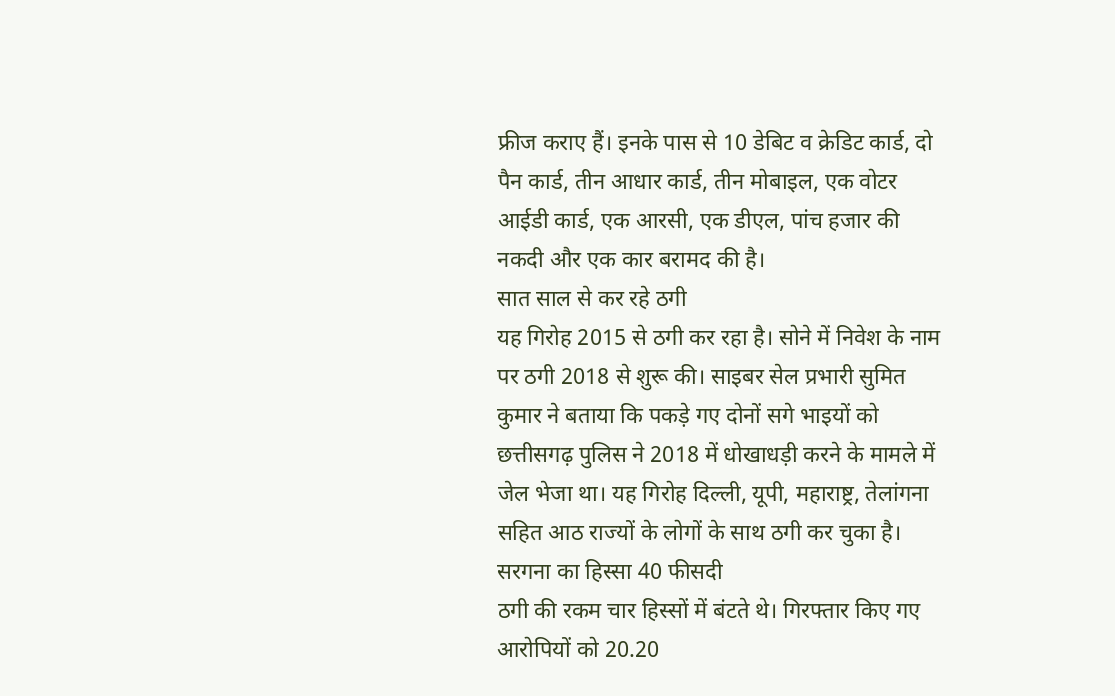फ्रीज कराए हैं। इनके पास से 10 डेबिट व क्रेडिट कार्ड, दो पैन कार्ड, तीन आधार कार्ड, तीन मोबाइल, एक वोटर आईडी कार्ड, एक आरसी, एक डीएल, पांच हजार की नकदी और एक कार बरामद की है।
सात साल से कर रहे ठगी
यह गिरोह 2015 से ठगी कर रहा है। सोने में निवेश के नाम पर ठगी 2018 से शुरू की। साइबर सेल प्रभारी सुमित कुमार ने बताया कि पकड़े गए दोनों सगे भाइयों को छत्तीसगढ़ पुलिस ने 2018 में धोखाधड़ी करने के मामले में जेल भेजा था। यह गिरोह दिल्ली, यूपी, महाराष्ट्र, तेलांगना सहित आठ राज्यों के लोगों के साथ ठगी कर चुका है।
सरगना का हिस्सा 40 फीसदी
ठगी की रकम चार हिस्सों में बंटते थे। गिरफ्तार किए गए आरोपियों को 20.20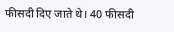फीसदी दिए जाते थे। 40 फीसदी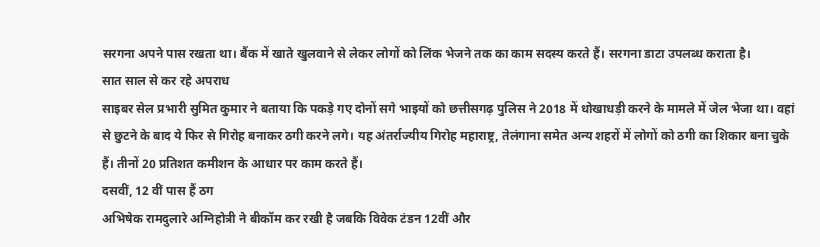सरगना अपने पास रखता था। बैंक में खाते खुलवाने से लेकर लोगों को लिंक भेजने तक का काम सदस्य करते हैं। सरगना डाटा उपलब्ध कराता है।
सात साल से कर रहे अपराध
साइबर सेल प्रभारी सुमित कुमार ने बताया कि पकड़े गए दोनों सगे भाइयों को छत्तीसगढ़ पुलिस ने 2018 में धोखाधड़ी करने के मामले में जेल भेजा था। वहां से छुटने के बाद ये फिर से गिरोह बनाकर ठगी करने लगे। यह अंतर्राज्यीय गिरोह महाराष्ट्र, तेलंगाना समेत अन्य शहरों में लोगों को ठगी का शिकार बना चुके हैं। तीनों 20 प्रतिशत कमीशन के आधार पर काम करते हैं।
दसवीं, 12 वीं पास हैं ठग
अभिषेक रामदुलारे अग्निहोत्री ने बीकॉम कर रखी है जबकि विवेक टंडन 12वीं और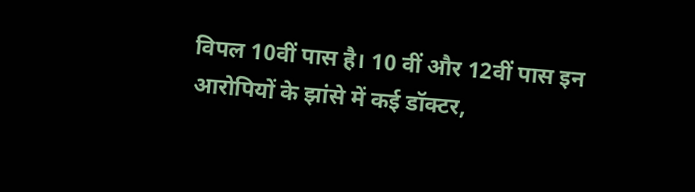विपल 10वीं पास है। 10 वीं और 12वीं पास इन आरोपियों के झांसे में कई डॉक्टर,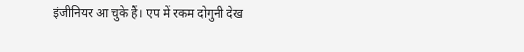इंजीनियर आ चुके हैं। एप में रकम दोगुनी देख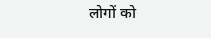लोगों को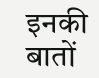इनकी बातों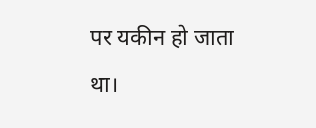पर यकीन हो जाता था।